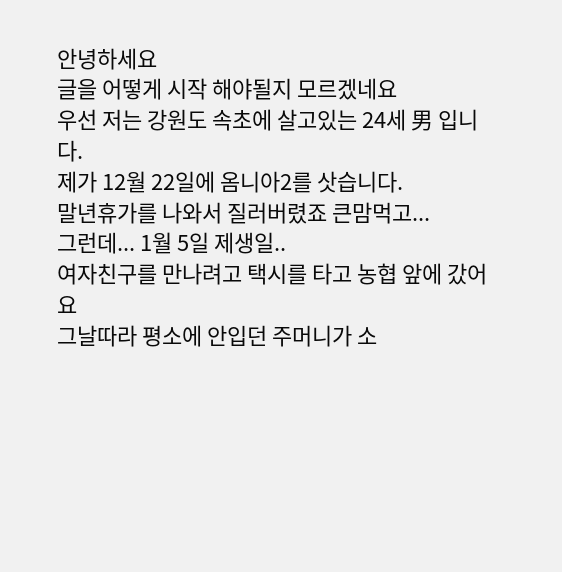안녕하세요
글을 어떻게 시작 해야될지 모르겠네요
우선 저는 강원도 속초에 살고있는 24세 男 입니다.
제가 12월 22일에 옴니아2를 삿습니다.
말년휴가를 나와서 질러버렸죠 큰맘먹고...
그런데... 1월 5일 제생일..
여자친구를 만나려고 택시를 타고 농협 앞에 갔어요
그날따라 평소에 안입던 주머니가 소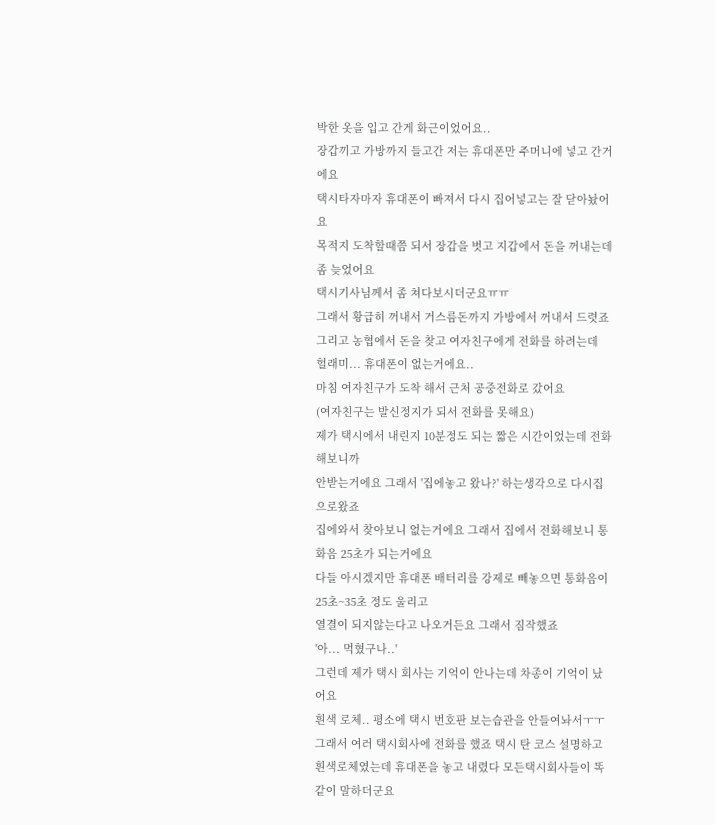박한 옷을 입고 간게 화근이었어요..
장갑끼고 가방까지 들고간 저는 휴대폰만 주머니에 넣고 간거에요
택시타자마자 휴대폰이 빠져서 다시 집어넣고는 잘 닫아놨어요
목적지 도착할때쯤 되서 장갑을 벗고 지갑에서 돈을 꺼내는데 좀 늦었어요
택시기사님께서 좀 쳐다보시더군요ㅠㅠ
그래서 황급히 꺼내서 거스름돈까지 가방에서 꺼내서 드렷죠
그리고 농협에서 돈을 찾고 여자친구에게 전화를 하려는데
헐래미... 휴대폰이 없는거에요..
마침 여자친구가 도착 해서 근처 공중전화로 갔어요
(여자친구는 발신정지가 되서 전화를 못해요)
제가 택시에서 내린지 10분정도 되는 짧은 시간이었는데 전화해보니까
안받는거에요 그래서 '집에놓고 왔나?' 하는생각으로 다시집으로왔죠
집에와서 찾아보니 없는거에요 그래서 집에서 전화해보니 통화음 25초가 되는거에요
다들 아시겠지만 휴대폰 배터리를 강제로 빼놓으면 통화음이 25초~35초 정도 울리고
열결이 되지않는다고 나오거든요 그래서 짐작했죠
'아... 먹혔구나..'
그런데 제가 택시 회사는 기억이 안나는데 차종이 기억이 났어요
흰색 로체.. 평소에 택시 번호판 보는습관을 안들여놔서ㅜㅜ
그래서 여러 택시회사에 전화를 했죠 택시 탄 코스 설명하고
흰색로체였는데 휴대폰을 놓고 내렸다 모든택시회사들이 똑같이 말하더군요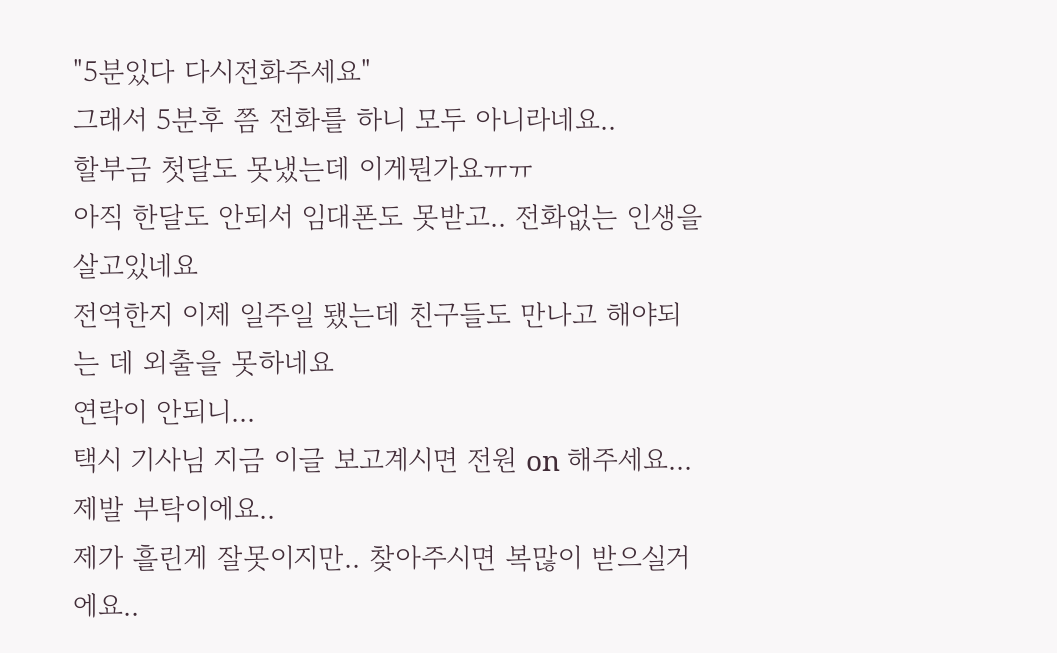"5분있다 다시전화주세요"
그래서 5분후 쯤 전화를 하니 모두 아니라네요..
할부금 첫달도 못냈는데 이게뭔가요ㅠㅠ
아직 한달도 안되서 임대폰도 못받고.. 전화없는 인생을 살고있네요
전역한지 이제 일주일 됐는데 친구들도 만나고 해야되는 데 외출을 못하네요
연락이 안되니...
택시 기사님 지금 이글 보고계시면 전원 on 해주세요...
제발 부탁이에요..
제가 흘린게 잘못이지만.. 찾아주시면 복많이 받으실거에요..